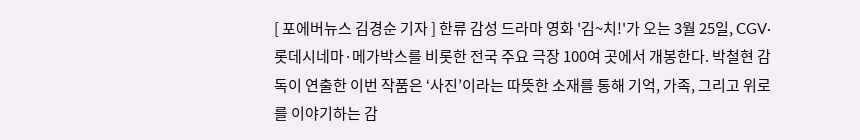[ 포에버뉴스 김경순 기자 ] 한류 감성 드라마 영화 '김~치!'가 오는 3월 25일, CGV·롯데시네마·메가박스를 비롯한 전국 주요 극장 100여 곳에서 개봉한다. 박철현 감독이 연출한 이번 작품은 ‘사진’이라는 따뜻한 소재를 통해 기억, 가족, 그리고 위로를 이야기하는 감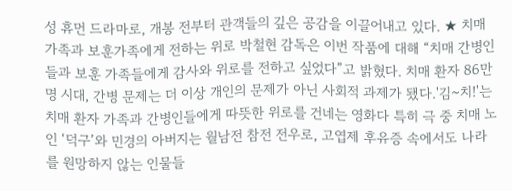성 휴먼 드라마로, 개봉 전부터 관객들의 깊은 공감을 이끌어내고 있다. ★ 치매 가족과 보훈가족에게 전하는 위로 박철현 감독은 이번 작품에 대해 “치매 간병인들과 보훈 가족들에게 감사와 위로를 전하고 싶었다”고 밝혔다. 치매 환자 86만 명 시대, 간병 문제는 더 이상 개인의 문제가 아닌 사회적 과제가 됐다.'김~치!'는 치매 환자 가족과 간병인들에게 따뜻한 위로를 건네는 영화다 특히 극 중 치매 노인 ‘덕구’와 민경의 아버지는 월남전 참전 전우로, 고엽제 후유증 속에서도 나라를 원망하지 않는 인물들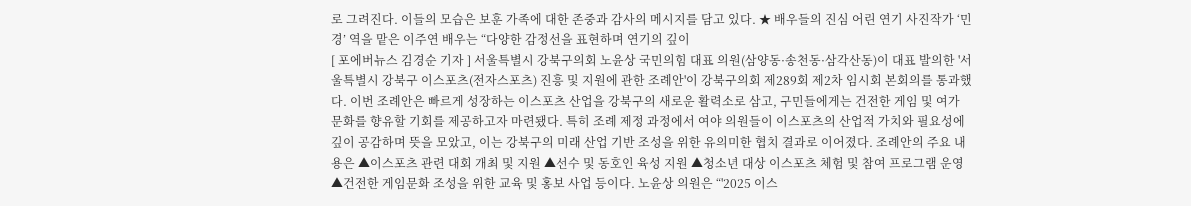로 그려진다. 이들의 모습은 보훈 가족에 대한 존중과 감사의 메시지를 담고 있다. ★ 배우들의 진심 어린 연기 사진작가 ‘민경’ 역을 맡은 이주연 배우는 “다양한 감정선을 표현하며 연기의 깊이
[ 포에버뉴스 김경순 기자 ] 서울특별시 강북구의회 노윤상 국민의힘 대표 의원(삼양동·송천동·삼각산동)이 대표 발의한 '서울특별시 강북구 이스포츠(전자스포츠) 진흥 및 지원에 관한 조례안'이 강북구의회 제289회 제2차 임시회 본회의를 통과했다. 이번 조례안은 빠르게 성장하는 이스포츠 산업을 강북구의 새로운 활력소로 삼고, 구민들에게는 건전한 게임 및 여가 문화를 향유할 기회를 제공하고자 마련됐다. 특히 조례 제정 과정에서 여야 의원들이 이스포츠의 산업적 가치와 필요성에 깊이 공감하며 뜻을 모았고, 이는 강북구의 미래 산업 기반 조성을 위한 유의미한 협치 결과로 이어졌다. 조례안의 주요 내용은 ▲이스포츠 관련 대회 개최 및 지원 ▲선수 및 동호인 육성 지원 ▲청소년 대상 이스포츠 체험 및 참여 프로그램 운영 ▲건전한 게임문화 조성을 위한 교육 및 홍보 사업 등이다. 노윤상 의원은 “'2025 이스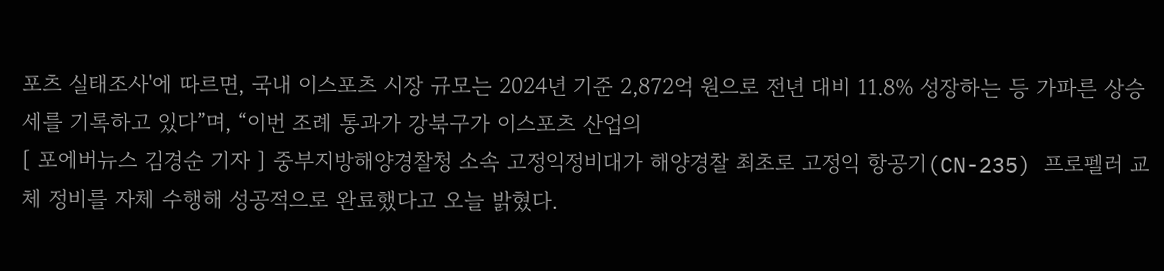포츠 실태조사'에 따르면, 국내 이스포츠 시장 규모는 2024년 기준 2,872억 원으로 전년 대비 11.8% 성장하는 등 가파른 상승세를 기록하고 있다”며, “이번 조례 통과가 강북구가 이스포츠 산업의
[ 포에버뉴스 김경순 기자 ] 중부지방해양경찰청 소속 고정익정비대가 해양경찰 최초로 고정익 항공기(CN-235) 프로펠러 교체 정비를 자체 수행해 성공적으로 완료했다고 오늘 밝혔다.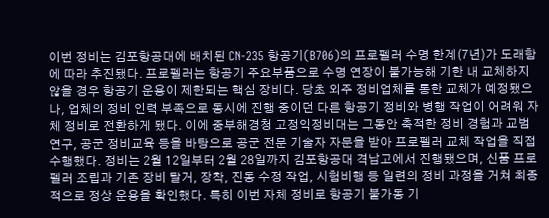이번 정비는 김포항공대에 배치된 CN-235 항공기(B706)의 프로펠러 수명 한계(7년)가 도래함에 따라 추진됐다. 프로펠러는 항공기 주요부품으로 수명 연장이 불가능해 기한 내 교체하지 않을 경우 항공기 운용이 제한되는 핵심 장비다. 당초 외주 정비업체를 통한 교체가 예정됐으나, 업체의 정비 인력 부족으로 동시에 진행 중이던 다른 항공기 정비와 병행 작업이 어려워 자체 정비로 전환하게 됐다. 이에 중부해경청 고정익정비대는 그동안 축적한 정비 경험과 교범 연구, 공군 정비교육 등을 바탕으로 공군 전문 기술자 자문을 받아 프로펠러 교체 작업을 직접 수행했다. 정비는 2월 12일부터 2월 28일까지 김포항공대 격납고에서 진행됐으며, 신품 프로펠러 조립과 기존 장비 탈거, 장착, 진동 수정 작업, 시험비행 등 일련의 정비 과정을 거쳐 최종적으로 정상 운용을 확인했다. 특히 이번 자체 정비로 항공기 불가동 기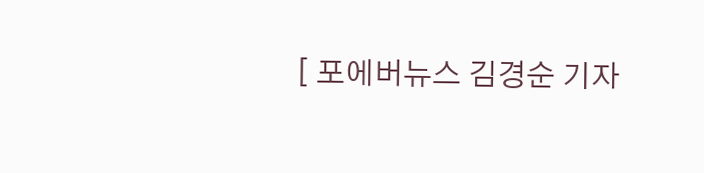[ 포에버뉴스 김경순 기자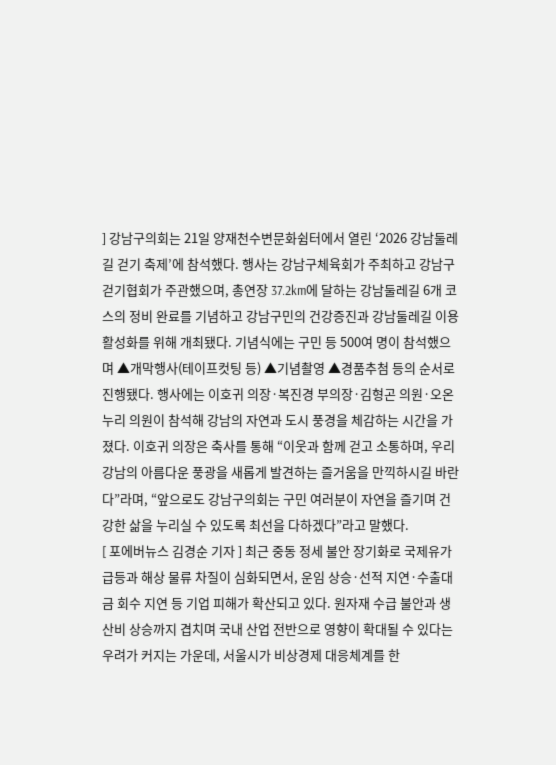] 강남구의회는 21일 양재천수변문화쉼터에서 열린 ‘2026 강남둘레길 걷기 축제’에 참석했다. 행사는 강남구체육회가 주최하고 강남구걷기협회가 주관했으며, 총연장 37.2km에 달하는 강남둘레길 6개 코스의 정비 완료를 기념하고 강남구민의 건강증진과 강남둘레길 이용 활성화를 위해 개최됐다. 기념식에는 구민 등 500여 명이 참석했으며 ▲개막행사(테이프컷팅 등) ▲기념촬영 ▲경품추첨 등의 순서로 진행됐다. 행사에는 이호귀 의장·복진경 부의장·김형곤 의원·오온누리 의원이 참석해 강남의 자연과 도시 풍경을 체감하는 시간을 가졌다. 이호귀 의장은 축사를 통해 “이웃과 함께 걷고 소통하며, 우리 강남의 아름다운 풍광을 새롭게 발견하는 즐거움을 만끽하시길 바란다”라며, “앞으로도 강남구의회는 구민 여러분이 자연을 즐기며 건강한 삶을 누리실 수 있도록 최선을 다하겠다”라고 말했다.
[ 포에버뉴스 김경순 기자 ] 최근 중동 정세 불안 장기화로 국제유가 급등과 해상 물류 차질이 심화되면서, 운임 상승·선적 지연·수출대금 회수 지연 등 기업 피해가 확산되고 있다. 원자재 수급 불안과 생산비 상승까지 겹치며 국내 산업 전반으로 영향이 확대될 수 있다는 우려가 커지는 가운데, 서울시가 비상경제 대응체계를 한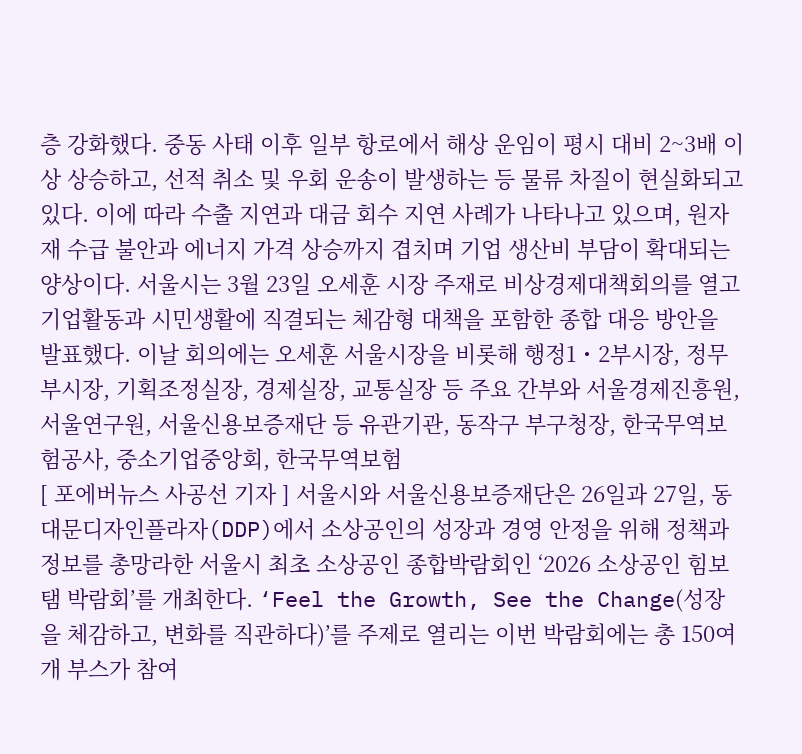층 강화했다. 중동 사태 이후 일부 항로에서 해상 운임이 평시 대비 2~3배 이상 상승하고, 선적 취소 및 우회 운송이 발생하는 등 물류 차질이 현실화되고 있다. 이에 따라 수출 지연과 대금 회수 지연 사례가 나타나고 있으며, 원자재 수급 불안과 에너지 가격 상승까지 겹치며 기업 생산비 부담이 확대되는 양상이다. 서울시는 3월 23일 오세훈 시장 주재로 비상경제대책회의를 열고 기업활동과 시민생활에 직결되는 체감형 대책을 포함한 종합 대응 방안을 발표했다. 이날 회의에는 오세훈 서울시장을 비롯해 행정1・2부시장, 정무부시장, 기획조정실장, 경제실장, 교통실장 등 주요 간부와 서울경제진흥원, 서울연구원, 서울신용보증재단 등 유관기관, 동작구 부구청장, 한국무역보험공사, 중소기업중앙회, 한국무역보험
[ 포에버뉴스 사공선 기자 ] 서울시와 서울신용보증재단은 26일과 27일, 동대문디자인플라자(DDP)에서 소상공인의 성장과 경영 안정을 위해 정책과 정보를 총망라한 서울시 최초 소상공인 종합박람회인 ‘2026 소상공인 힘보탬 박람회’를 개최한다. ‘Feel the Growth, See the Change(성장을 체감하고, 변화를 직관하다)’를 주제로 열리는 이번 박람회에는 총 150여 개 부스가 참여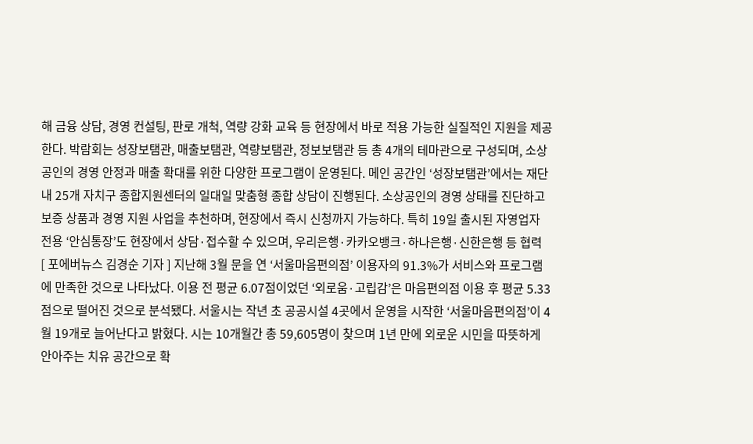해 금융 상담, 경영 컨설팅, 판로 개척, 역량 강화 교육 등 현장에서 바로 적용 가능한 실질적인 지원을 제공한다. 박람회는 성장보탬관, 매출보탬관, 역량보탬관, 정보보탬관 등 총 4개의 테마관으로 구성되며, 소상공인의 경영 안정과 매출 확대를 위한 다양한 프로그램이 운영된다. 메인 공간인 ‘성장보탬관’에서는 재단 내 25개 자치구 종합지원센터의 일대일 맞춤형 종합 상담이 진행된다. 소상공인의 경영 상태를 진단하고 보증 상품과 경영 지원 사업을 추천하며, 현장에서 즉시 신청까지 가능하다. 특히 19일 출시된 자영업자 전용 ‘안심통장’도 현장에서 상담·접수할 수 있으며, 우리은행·카카오뱅크·하나은행·신한은행 등 협력
[ 포에버뉴스 김경순 기자 ] 지난해 3월 문을 연 ‘서울마음편의점’ 이용자의 91.3%가 서비스와 프로그램에 만족한 것으로 나타났다. 이용 전 평균 6.07점이었던 ‘외로움·고립감’은 마음편의점 이용 후 평균 5.33점으로 떨어진 것으로 분석됐다. 서울시는 작년 초 공공시설 4곳에서 운영을 시작한 ‘서울마음편의점’이 4월 19개로 늘어난다고 밝혔다. 시는 10개월간 총 59,605명이 찾으며 1년 만에 외로운 시민을 따뜻하게 안아주는 치유 공간으로 확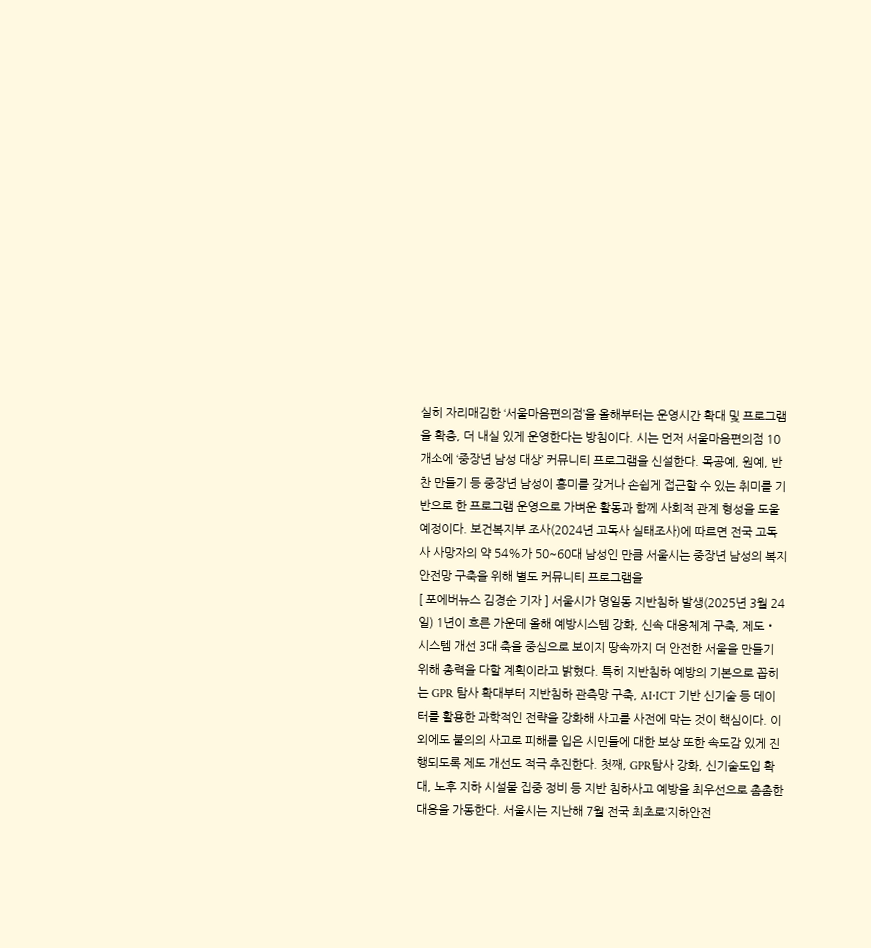실히 자리매김한 ‘서울마음편의점’을 올해부터는 운영시간 확대 및 프로그램을 확충, 더 내실 있게 운영한다는 방침이다. 시는 먼저 서울마음편의점 10개소에 ‘중장년 남성 대상’ 커뮤니티 프로그램을 신설한다. 목공예, 원예, 반찬 만들기 등 중장년 남성이 흥미를 갖거나 손쉽게 접근할 수 있는 취미를 기반으로 한 프로그램 운영으로 가벼운 활동과 함께 사회적 관계 형성을 도울 예정이다. 보건복지부 조사(2024년 고독사 실태조사)에 따르면 전국 고독사 사망자의 약 54%가 50~60대 남성인 만큼 서울시는 중장년 남성의 복지 안전망 구축을 위해 별도 커뮤니티 프로그램을
[ 포에버뉴스 김경순 기자 ] 서울시가 명일동 지반침하 발생(2025년 3월 24일) 1년이 흐른 가운데 올해 예방시스템 강화, 신속 대응체계 구축, 제도‧시스템 개선 3대 축을 중심으로 보이지 땅속까지 더 안전한 서울을 만들기 위해 총력을 다할 계획이라고 밝혔다. 특히 지반침하 예방의 기본으로 꼽히는 GPR 탐사 확대부터 지반침하 관측망 구축, AI‧ICT 기반 신기술 등 데이터를 활용한 과학적인 전략을 강화해 사고를 사전에 막는 것이 핵심이다. 이외에도 불의의 사고로 피해를 입은 시민들에 대한 보상 또한 속도감 있게 진행되도록 제도 개선도 적극 추진한다. 첫째, GPR탐사 강화, 신기술도입 확대, 노후 지하 시설물 집중 정비 등 지반 침하사고 예방을 최우선으로 촘촘한 대응을 가동한다. 서울시는 지난해 7월 전국 최초로‘지하안전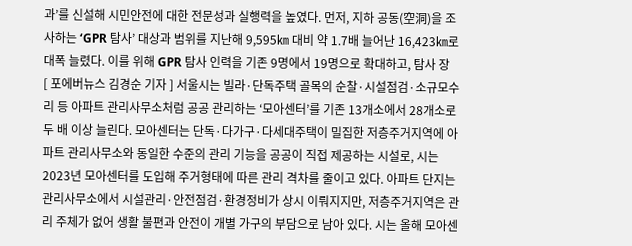과’를 신설해 시민안전에 대한 전문성과 실행력을 높였다. 먼저, 지하 공동(空洞)을 조사하는 ‘GPR 탐사’ 대상과 범위를 지난해 9,595㎞ 대비 약 1.7배 늘어난 16,423㎞로 대폭 늘렸다. 이를 위해 GPR 탐사 인력을 기존 9명에서 19명으로 확대하고, 탐사 장
[ 포에버뉴스 김경순 기자 ] 서울시는 빌라·단독주택 골목의 순찰·시설점검·소규모수리 등 아파트 관리사무소처럼 공공 관리하는 ‘모아센터’를 기존 13개소에서 28개소로 두 배 이상 늘린다. 모아센터는 단독·다가구·다세대주택이 밀집한 저층주거지역에 아파트 관리사무소와 동일한 수준의 관리 기능을 공공이 직접 제공하는 시설로, 시는 2023년 모아센터를 도입해 주거형태에 따른 관리 격차를 줄이고 있다. 아파트 단지는 관리사무소에서 시설관리·안전점검·환경정비가 상시 이뤄지지만, 저층주거지역은 관리 주체가 없어 생활 불편과 안전이 개별 가구의 부담으로 남아 있다. 시는 올해 모아센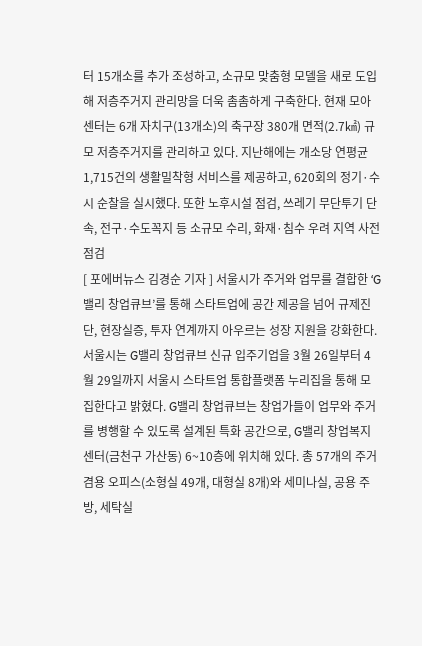터 15개소를 추가 조성하고, 소규모 맞춤형 모델을 새로 도입해 저층주거지 관리망을 더욱 촘촘하게 구축한다. 현재 모아센터는 6개 자치구(13개소)의 축구장 380개 면적(2.7㎢) 규모 저층주거지를 관리하고 있다. 지난해에는 개소당 연평균 1,715건의 생활밀착형 서비스를 제공하고, 620회의 정기·수시 순찰을 실시했다. 또한 노후시설 점검, 쓰레기 무단투기 단속, 전구·수도꼭지 등 소규모 수리, 화재·침수 우려 지역 사전 점검
[ 포에버뉴스 김경순 기자 ] 서울시가 주거와 업무를 결합한 ‘G밸리 창업큐브’를 통해 스타트업에 공간 제공을 넘어 규제진단, 현장실증, 투자 연계까지 아우르는 성장 지원을 강화한다. 서울시는 G밸리 창업큐브 신규 입주기업을 3월 26일부터 4월 29일까지 서울시 스타트업 통합플랫폼 누리집을 통해 모집한다고 밝혔다. G밸리 창업큐브는 창업가들이 업무와 주거를 병행할 수 있도록 설계된 특화 공간으로, G밸리 창업복지센터(금천구 가산동) 6~10층에 위치해 있다. 총 57개의 주거 겸용 오피스(소형실 49개, 대형실 8개)와 세미나실, 공용 주방, 세탁실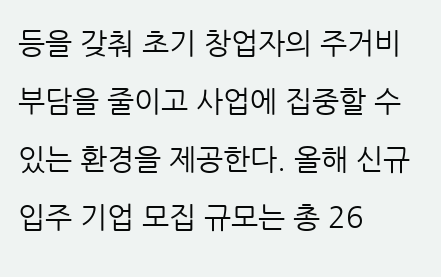등을 갖춰 초기 창업자의 주거비 부담을 줄이고 사업에 집중할 수 있는 환경을 제공한다. 올해 신규입주 기업 모집 규모는 총 26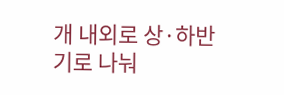개 내외로 상·하반기로 나눠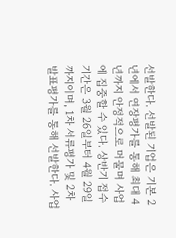선발한다. 선발된 기업은 기본 2년에서 연장평가를 통해 최대 4년까지 안정적으로 머물며 사업에 집중할 수 있다. 상반기 접수 기간은 3월 26일부터 4월 29일까지이며, 1차 서류평가 및 2차 발표평가를 통해 선발한다. 사업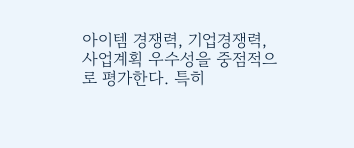아이템 경쟁력, 기업경쟁력, 사업계획 우수성을 중점적으로 평가한다. 특히